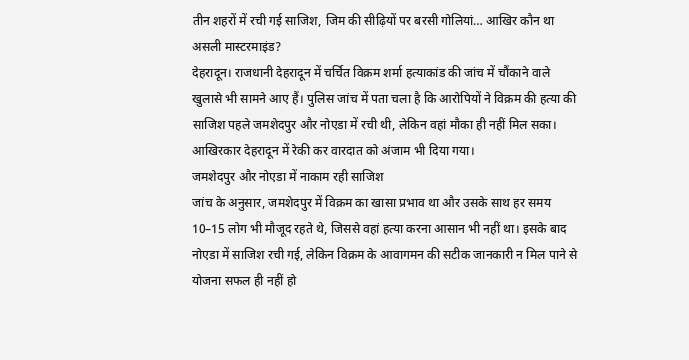तीन शहरों में रची गई साजिश, जिम की सीढ़ियों पर बरसी गोलियां… आखिर कौन था असली मास्टरमाइंड?
देहरादून। राजधानी देहरादून में चर्चित विक्रम शर्मा हत्याकांड की जांच में चौंकाने वाले खुलासे भी सामने आए हैं। पुलिस जांच में पता चला है कि आरोपियों ने विक्रम की हत्या की साजिश पहले जमशेदपुर और नोएडा में रची थी, लेकिन वहां मौका ही नहीं मिल सका। आखिरकार देहरादून में रेकी कर वारदात को अंजाम भी दिया गया।
जमशेदपुर और नोएडा में नाकाम रही साजिश
जांच के अनुसार, जमशेदपुर में विक्रम का खासा प्रभाव था और उसके साथ हर समय 10–15 लोग भी मौजूद रहते थे, जिससे वहां हत्या करना आसान भी नहीं था। इसके बाद नोएडा में साजिश रची गई, लेकिन विक्रम के आवागमन की सटीक जानकारी न मिल पाने से योजना सफल ही नहीं हो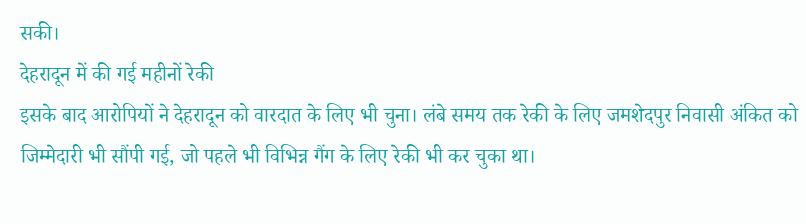सकी।
देहरादून में की गई महीनों रेकी
इसके बाद आरोपियों ने देहरादून को वारदात के लिए भी चुना। लंबे समय तक रेकी के लिए जमशेदपुर निवासी अंकित को जिम्मेदारी भी सौंपी गई, जो पहले भी विभिन्न गैंग के लिए रेकी भी कर चुका था।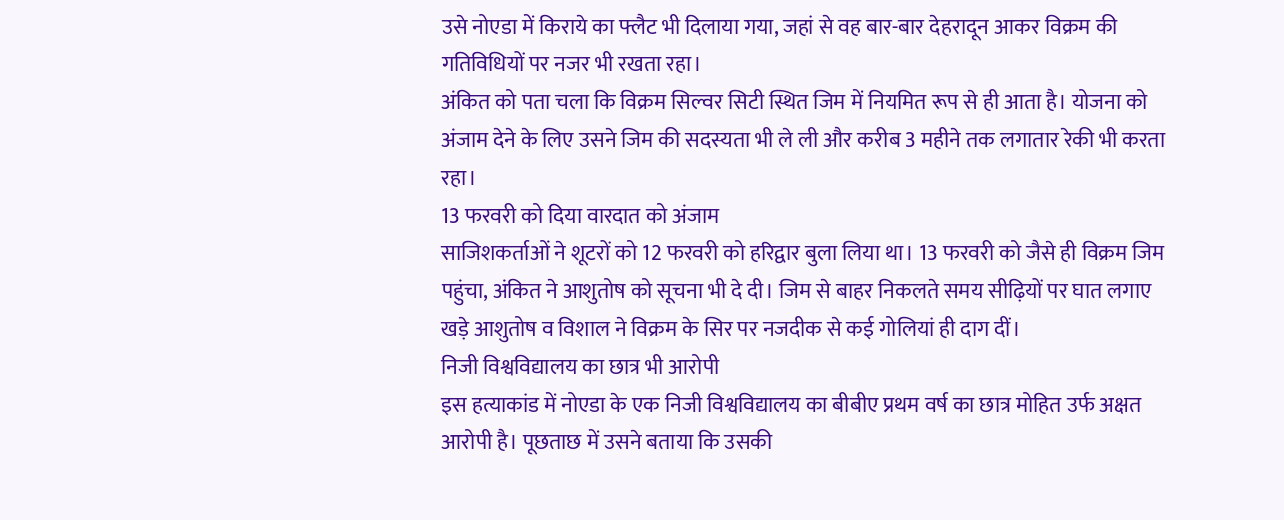उसे नोएडा में किराये का फ्लैट भी दिलाया गया, जहां से वह बार-बार देहरादून आकर विक्रम की गतिविधियों पर नजर भी रखता रहा।
अंकित को पता चला कि विक्रम सिल्वर सिटी स्थित जिम में नियमित रूप से ही आता है। योजना को अंजाम देने के लिए उसने जिम की सदस्यता भी ले ली और करीब 3 महीने तक लगातार रेकी भी करता रहा।
13 फरवरी को दिया वारदात को अंजाम
साजिशकर्ताओं ने शूटरों को 12 फरवरी को हरिद्वार बुला लिया था। 13 फरवरी को जैसे ही विक्रम जिम पहुंचा, अंकित ने आशुतोष को सूचना भी दे दी। जिम से बाहर निकलते समय सीढ़ियों पर घात लगाए खड़े आशुतोष व विशाल ने विक्रम के सिर पर नजदीक से कई गोलियां ही दाग दीं।
निजी विश्वविद्यालय का छात्र भी आरोपी
इस हत्याकांड में नोएडा के एक निजी विश्वविद्यालय का बीबीए प्रथम वर्ष का छात्र मोहित उर्फ अक्षत आरोपी है। पूछताछ में उसने बताया कि उसकी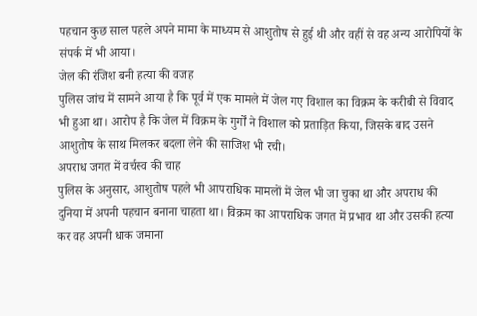पहचान कुछ साल पहले अपने मामा के माध्यम से आशुतोष से हुई थी और वहीं से वह अन्य आरोपियों के संपर्क में भी आया।
जेल की रंजिश बनी हत्या की वजह
पुलिस जांच में सामने आया है कि पूर्व में एक मामले में जेल गए विशाल का विक्रम के करीबी से विवाद भी हुआ था। आरोप है कि जेल में विक्रम के गुर्गों ने विशाल को प्रताड़ित किया, जिसके बाद उसने आशुतोष के साथ मिलकर बदला लेने की साजिश भी रची।
अपराध जगत में वर्चस्व की चाह
पुलिस के अनुसार, आशुतोष पहले भी आपराधिक मामलों में जेल भी जा चुका था और अपराध की दुनिया में अपनी पहचान बनाना चाहता था। विक्रम का आपराधिक जगत में प्रभाव था और उसकी हत्या कर वह अपनी धाक जमाना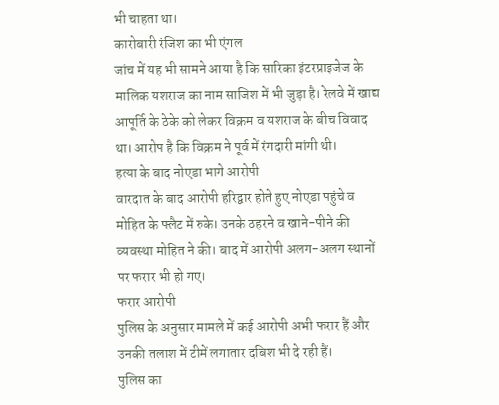भी चाहता था।
कारोबारी रंजिश का भी एंगल
जांच में यह भी सामने आया है कि सारिका इंटरप्राइजेज के मालिक यशराज का नाम साजिश में भी जुड़ा है। रेलवे में खाद्य आपूर्ति के ठेके को लेकर विक्रम व यशराज के बीच विवाद था। आरोप है कि विक्रम ने पूर्व में रंगदारी मांगी थी।
हत्या के बाद नोएडा भागे आरोपी
वारदात के बाद आरोपी हरिद्वार होते हुए नोएडा पहुंचे व मोहित के फ्लैट में रुके। उनके ठहरने व खाने-पीने की व्यवस्था मोहित ने की। बाद में आरोपी अलग-अलग स्थानों पर फरार भी हो गए।
फरार आरोपी
पुलिस के अनुसार मामले में कई आरोपी अभी फरार हैं और उनकी तलाश में टीमें लगातार दबिश भी दे रही हैं।
पुलिस का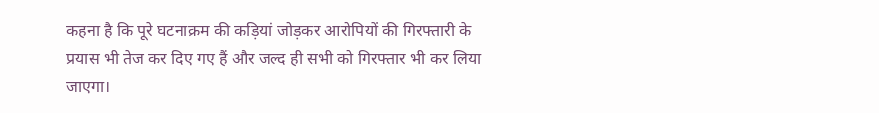कहना है कि पूरे घटनाक्रम की कड़ियां जोड़कर आरोपियों की गिरफ्तारी के प्रयास भी तेज कर दिए गए हैं और जल्द ही सभी को गिरफ्तार भी कर लिया जाएगा।